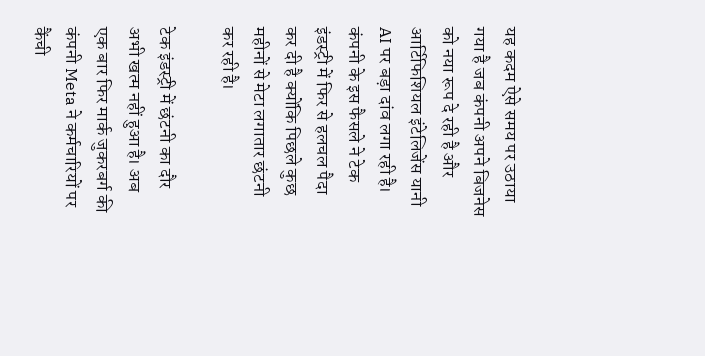यह कदम ऐसे समय पर उठाया गया है जब कंपनी अपने बिजनेस को नया रूप दे रही है और आर्टिफिशियल इंटेलिजेंस यानी AI पर बड़ा दांव लगा रही है। कंपनी के इस फैसले ने टेक इंडस्ट्री में फिर से हलचल पैदा कर दी है क्योंकि पिछले कुछ महीनों से मेटा लगातार छंटनी कर रही है।

टेक इंडस्ट्री में छंटनी का दौर अभी खत्म नहीं हुआ है। अब एक बार फिर मार्क जुकरबर्ग की कंपनी Meta ने कर्मचारियों पर कैंची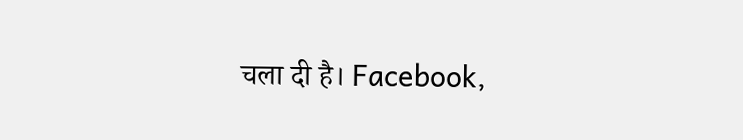चला दी है। Facebook,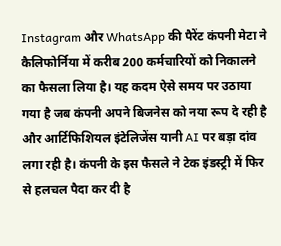Instagram और WhatsApp की पैरेंट कंपनी मेटा ने कैलिफोर्निया में करीब 200 कर्मचारियों को निकालने का फैसला लिया है। यह कदम ऐसे समय पर उठाया गया है जब कंपनी अपने बिजनेस को नया रूप दे रही है और आर्टिफिशियल इंटेलिजेंस यानी AI पर बड़ा दांव लगा रही है। कंपनी के इस फैसले ने टेक इंडस्ट्री में फिर से हलचल पैदा कर दी है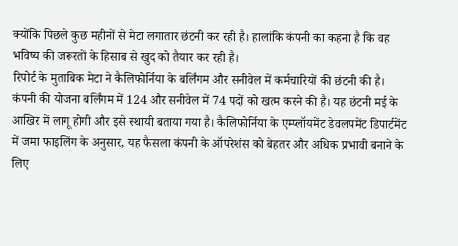क्योंकि पिछले कुछ महीनों से मेटा लगातार छंटनी कर रही है। हालांकि कंपनी का कहना है कि वह भविष्य की जरूरतों के हिसाब से खुद को तैयार कर रही है।
रिपोर्ट के मुताबिक मेटा ने कैलिफोर्निया के बर्लिंगम और सनीवेल में कर्मचारियों की छंटनी की है। कंपनी की योजना बर्लिंगम में 124 और सनीवेल में 74 पदों को खत्म करने की है। यह छंटनी मई के आखिर में लागू होगी और इसे स्थायी बताया गया है। कैलिफोर्निया के एम्प्लॉयमेंट डेवलपमेंट डिपार्टमेंट में जमा फाइलिंग के अनुसार, यह फैसला कंपनी के ऑपरेशंस को बेहतर और अधिक प्रभावी बनाने के लिए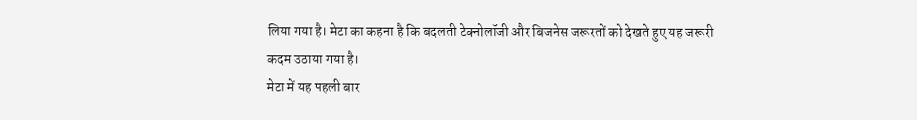लिया गया है। मेटा का कहना है कि बदलती टेक्नोलॉजी और बिजनेस जरूरतों को देखते हुए यह जरूरी कदम उठाया गया है।
मेटा में यह पहली बार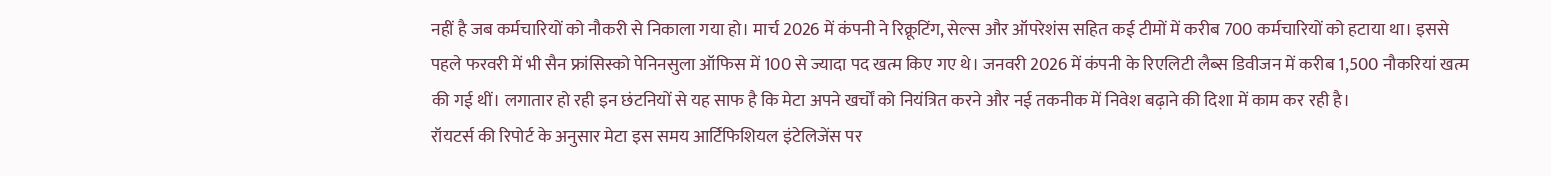नहीं है जब कर्मचारियों को नौकरी से निकाला गया हो। मार्च 2026 में कंपनी ने रिक्रूटिंग, सेल्स और ऑपरेशंस सहित कई टीमों में करीब 700 कर्मचारियों को हटाया था। इससे पहले फरवरी में भी सैन फ्रांसिस्को पेनिनसुला ऑफिस में 100 से ज्यादा पद खत्म किए गए थे। जनवरी 2026 में कंपनी के रिएलिटी लैब्स डिवीजन में करीब 1,500 नौकरियां खत्म की गई थीं। लगातार हो रही इन छंटनियों से यह साफ है कि मेटा अपने खर्चों को नियंत्रित करने और नई तकनीक में निवेश बढ़ाने की दिशा में काम कर रही है।
रॉयटर्स की रिपोर्ट के अनुसार मेटा इस समय आर्टिफिशियल इंटेलिजेंस पर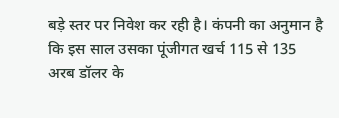बड़े स्तर पर निवेश कर रही है। कंपनी का अनुमान है कि इस साल उसका पूंजीगत खर्च 115 से 135 अरब डॉलर के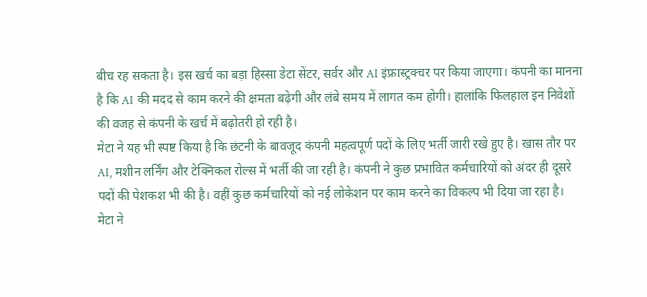बीच रह सकता है। इस खर्च का बड़ा हिस्सा डेटा सेंटर, सर्वर और AI इंफ्रास्ट्रक्चर पर किया जाएगा। कंपनी का मानना है कि AI की मदद से काम करने की क्षमता बढ़ेगी और लंबे समय में लागत कम होगी। हालांकि फिलहाल इन निवेशों की वजह से कंपनी के खर्च में बढ़ोतरी हो रही है।
मेटा ने यह भी स्पष्ट किया है कि छंटनी के बावजूद कंपनी महत्वपूर्ण पदों के लिए भर्ती जारी रखे हुए है। खास तौर पर AI, मशीन लर्निंग और टेक्निकल रोल्स में भर्ती की जा रही है। कंपनी ने कुछ प्रभावित कर्मचारियों को अंदर ही दूसरे पदों की पेशकश भी की है। वहीं कुछ कर्मचारियों को नई लोकेशन पर काम करने का विकल्प भी दिया जा रहा है।
मेटा ने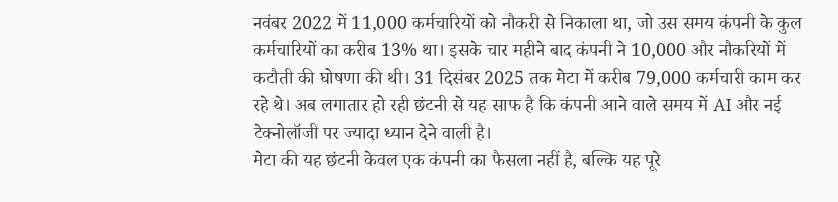नवंबर 2022 में 11,000 कर्मचारियों को नौकरी से निकाला था, जो उस समय कंपनी के कुल कर्मचारियों का करीब 13% था। इसके चार महीने बाद कंपनी ने 10,000 और नौकरियों में कटौती की घोषणा की थी। 31 दिसंबर 2025 तक मेटा में करीब 79,000 कर्मचारी काम कर रहे थे। अब लगातार हो रही छंटनी से यह साफ है कि कंपनी आने वाले समय में AI और नई टेक्नोलॉजी पर ज्यादा ध्यान देने वाली है।
मेटा की यह छंटनी केवल एक कंपनी का फैसला नहीं है, बल्कि यह पूरे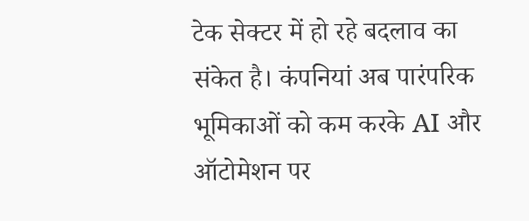टेक सेक्टर में हो रहे बदलाव का संकेत है। कंपनियां अब पारंपरिक भूमिकाओं को कम करके AI और ऑटोमेशन पर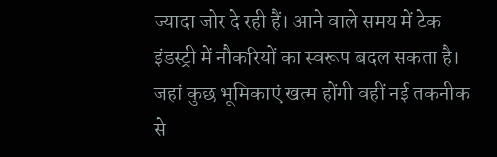ज्यादा जोर दे रही हैं। आने वाले समय में टेक इंडस्ट्री में नौकरियों का स्वरूप बदल सकता है। जहां कुछ भूमिकाएं खत्म होंगी वहीं नई तकनीक से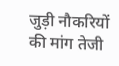जुड़ी नौकरियों की मांग तेजी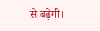से बढ़ेगी।